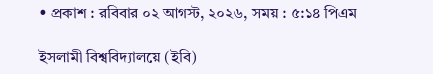• প্রকাশ : রবিবার ০২ আগস্ট, ২০২৬, সময় : ৫:১৪ পিএম

ইসলামী বিশ্ববিদ্যালয়ে (ইবি)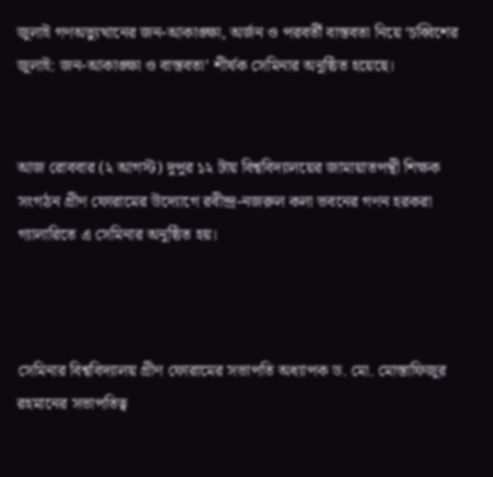জুলাই গণঅভ্যুত্থানের জন-আকাঙ্ক্ষা, অর্জন ও পরবর্তী বাস্তবতা নিয়ে ‘চব্বিশের জুলাই: জন-আকাঙ্ক্ষা ও বাস্তবতা’ শীর্ষক সেমিনার অনুষ্ঠিত হয়েছে।


আজ রোববার (২ আগস্ট) দুপুর ১২ টায় বিশ্ববিদ্যালয়ের জামায়াতপন্থী শিক্ষক সংগঠন গ্রীণ ফোরামের উদ্যোগে রবীন্দ্র-নজরুল কলা ভবনের গণন হরকরা গ্যালারিতে এ সেমিনার অনুষ্ঠিত হয়।



সেমিনার বিশ্ববিদ্যালয় গ্রীণ ফোরামের সভাপতি অধ্যাপক ড. মো. মোস্তাফিজুর রহমানের সভাপতিত্ব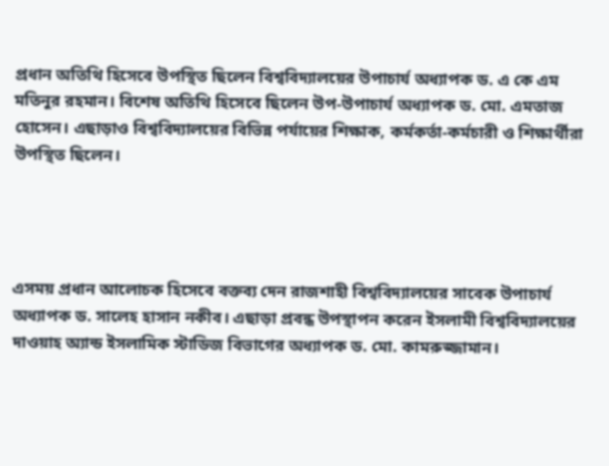প্রধান অতিথি হিসেবে উপস্থিত ছিলেন বিশ্ববিদ্যালয়ের উপাচার্য অধ্যাপক ড. এ কে এম মতিনুর রহমান। বিশেষ অতিথি হিসেবে ছিলেন উপ-উপাচার্য অধ্যাপক ড. মো. এমতাজ হোসেন। এছাড়াও বিশ্ববিদ্যালয়ের বিভিন্ন পর্যায়ের শিক্ষাক, কর্মকর্তা-কর্মচারী ও শিক্ষার্থীরা উপস্থিত ছিলেন।




এসময় প্রধান আলোচক হিসেবে বক্তব্য দেন রাজশাহী বিশ্ববিদ্যালয়ের সাবেক উপাচার্য অধ্যাপক ড. সালেহ হাসান নকীব। এছাড়া প্রবন্ধ উপস্থাপন করেন ইসলামী বিশ্ববিদ্যালয়ের দাওয়াহ অ্যান্ড ইসলামিক স্টাডিজ বিভাগের অধ্যাপক ড. মো. কামরুজ্জামান।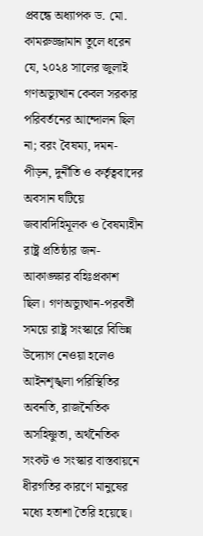প্রবন্ধে অধ্যাপক ড. মো. কামরুজ্জামান তুলে ধরেন যে, ২০২৪ সালের জুলাই গণঅভ্যুত্থান কেবল সরকার পরিবর্তনের আন্দোলন ছিল না; বরং বৈষম্য, দমন-পীড়ন, দুর্নীতি ও কর্তৃত্ববাদের অবসান ঘটিয়ে জবাবদিহিমূলক ও বৈষম্যহীন রাষ্ট্র প্রতিষ্ঠার জন-আকাঙ্ক্ষার বহিঃপ্রকাশ ছিল। গণঅভ্যুত্থান-পরবর্তী সময়ে রাষ্ট্র সংস্কারে বিভিন্ন উদ্যোগ নেওয়া হলেও আইনশৃঙ্খলা পরিস্থিতির অবনতি, রাজনৈতিক অসহিষ্ণুতা, অর্থনৈতিক সংকট ও সংস্কার বাস্তবায়নে ধীরগতির কারণে মানুষের মধ্যে হতাশা তৈরি হয়েছে।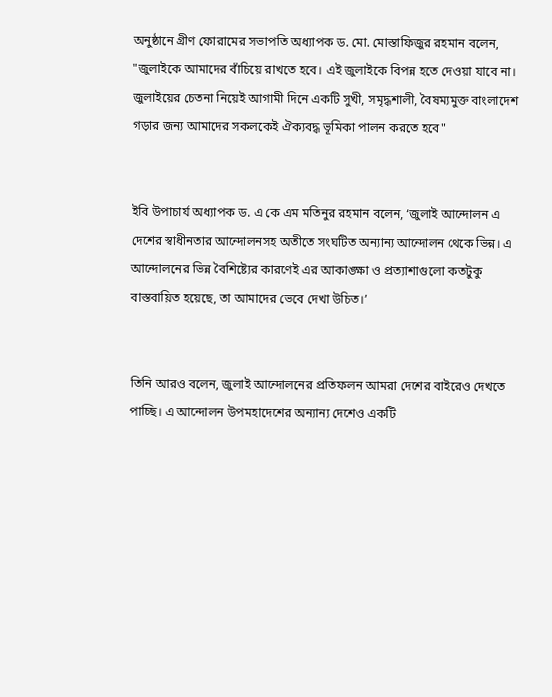অনুষ্ঠানে গ্রীণ ফোরামের সভাপতি অধ্যাপক ড. মো. মোস্তাফিজুর রহমান বলেন, "জুলাইকে আমাদের বাঁচিয়ে রাখতে হবে। এই জুলাইকে বিপন্ন হতে দেওয়া যাবে না। জুলাইয়ের চেতনা নিয়েই আগামী দিনে একটি সুখী, সমৃদ্ধশালী, বৈষম্যমুক্ত বাংলাদেশ গড়ার জন্য আমাদের সকলকেই ঐক্যবদ্ধ ভূমিকা পালন করতে হবে"


ইবি উপাচার্য অধ্যাপক ড. এ কে এম মতিনুর রহমান বলেন, ‘জুলাই আন্দোলন এ দেশের স্বাধীনতার আন্দোলনসহ অতীতে সংঘটিত অন্যান্য আন্দোলন থেকে ভিন্ন। এ আন্দোলনের ভিন্ন বৈশিষ্ট্যের কারণেই এর আকাঙ্ক্ষা ও প্রত্যাশাগুলো কতটুকু বাস্তবায়িত হয়েছে, তা আমাদের ভেবে দেখা উচিত।’


তিনি আরও বলেন, জুলাই আন্দোলনের প্রতিফলন আমরা দেশের বাইরেও দেখতে পাচ্ছি। এ আন্দোলন উপমহাদেশের অন্যান্য দেশেও একটি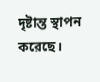দৃষ্টান্ত স্থাপন করেছে।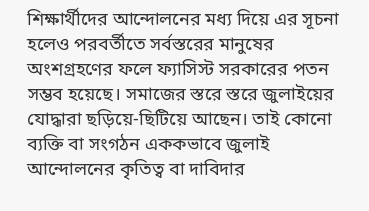শিক্ষার্থীদের আন্দোলনের মধ্য দিয়ে এর সূচনা হলেও পরবর্তীতে সর্বস্তরের মানুষের অংশগ্রহণের ফলে ফ্যাসিস্ট সরকারের পতন সম্ভব হয়েছে। সমাজের স্তরে স্তরে জুলাইয়ের যোদ্ধারা ছড়িয়ে-ছিটিয়ে আছেন। তাই কোনো ব্যক্তি বা সংগঠন এককভাবে জুলাই আন্দোলনের কৃতিত্ব বা দাবিদার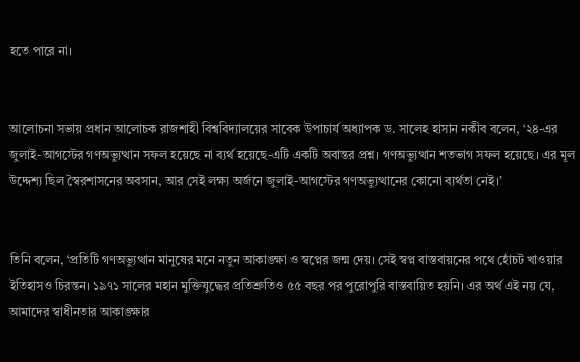হতে পারে না।


আলোচনা সভায় প্রধান আলোচক রাজশাহী বিশ্ববিদ্যালয়ের সাবেক উপাচার্য অধ্যাপক ড. সালেহ হাসান নকীব বলেন, ‘২৪-এর জুলাই-আগস্টের গণঅভ্যুত্থান সফল হয়েছে না ব্যর্থ হয়েছে-এটি একটি অবান্তর প্রশ্ন। গণঅভ্যুত্থান শতভাগ সফল হয়েছে। এর মূল উদ্দেশ্য ছিল স্বৈরশাসনের অবসান, আর সেই লক্ষ্য অর্জনে জুলাই-আগস্টের গণঅভ্যুত্থানের কোনো ব্যর্থতা নেই।’


তিনি বলেন, ‘প্রতিটি গণঅভ্যুত্থান মানুষের মনে নতুন আকাঙ্ক্ষা ও স্বপ্নের জন্ম দেয়। সেই স্বপ্ন বাস্তবায়নের পথে হোঁচট খাওয়ার ইতিহাসও চিরন্তন। ১৯৭১ সালের মহান মুক্তিযুদ্ধের প্রতিশ্রুতিও ৫৫ বছর পর পুরোপুরি বাস্তবায়িত হয়নি। এর অর্থ এই নয় যে, আমাদের স্বাধীনতার আকাঙ্ক্ষার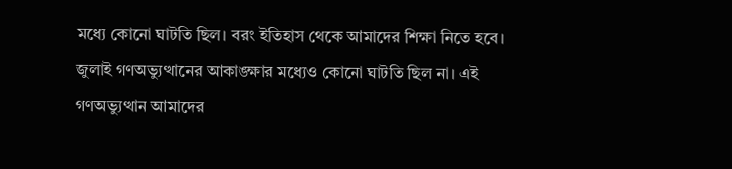মধ্যে কোনো ঘাটতি ছিল। বরং ইতিহাস থেকে আমাদের শিক্ষা নিতে হবে। জুলাই গণঅভ্যুত্থানের আকাঙ্ক্ষার মধ্যেও কোনো ঘাটতি ছিল না। এই গণঅভ্যুত্থান আমাদের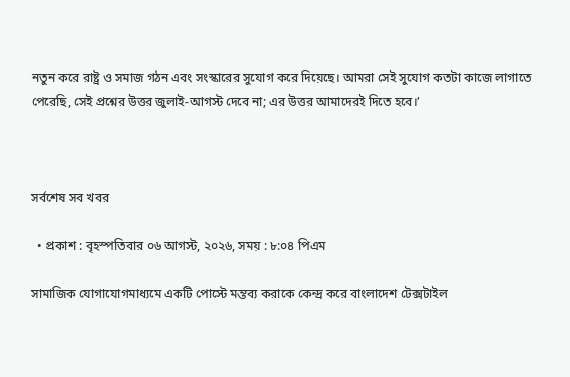নতুন করে রাষ্ট্র ও সমাজ গঠন এবং সংস্কারের সুযোগ করে দিয়েছে। আমরা সেই সুযোগ কতটা কাজে লাগাতে পেরেছি, সেই প্রশ্নের উত্তর জুলাই-আগস্ট দেবে না; এর উত্তর আমাদেরই দিতে হবে।’



সর্বশেষ সব খবর

  • প্রকাশ : বৃহস্পতিবার ০৬ আগস্ট, ২০২৬, সময় : ৮:০৪ পিএম

সামাজিক যোগাযোগমাধ্যমে একটি পোস্টে মন্তব্য করাকে কেন্দ্র করে বাংলাদেশ টেক্সটাইল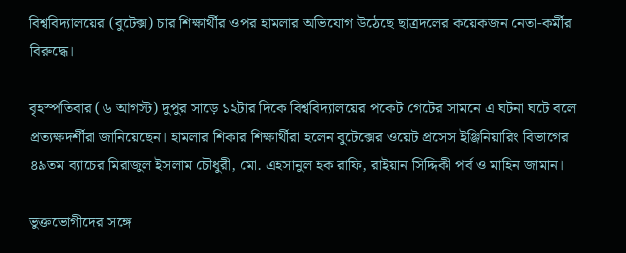বিশ্ববিদ্যালয়ের (বুটেক্স) চার শিক্ষার্থীর ওপর হামলার অভিযোগ উঠেছে ছাত্রদলের কয়েকজন নেতা-কর্মীর বিরুদ্ধে।

বৃহস্পতিবার (৬ আগস্ট) দুপুর সাড়ে ১২টার দিকে বিশ্ববিদ্যালয়ের পকেট গেটের সামনে এ ঘটনা ঘটে বলে প্রত্যক্ষদর্শীরা জানিয়েছেন। হামলার শিকার শিক্ষার্থীরা হলেন বুটেক্সের ওয়েট প্রসেস ইঞ্জিনিয়ারিং বিভাগের ৪৯তম ব্যাচের মিরাজুল ইসলাম চৌধুরী, মো. এহসানুল হক রাফি, রাইয়ান সিদ্দিকী পর্ব ও মাহিন জামান।

ভুক্তভোগীদের সঙ্গে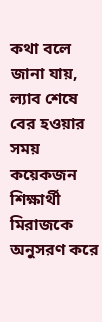কথা বলে জানা যায়, ল্যাব শেষে বের হওয়ার সময় কয়েকজন শিক্ষার্থী মিরাজকে অনুসরণ করে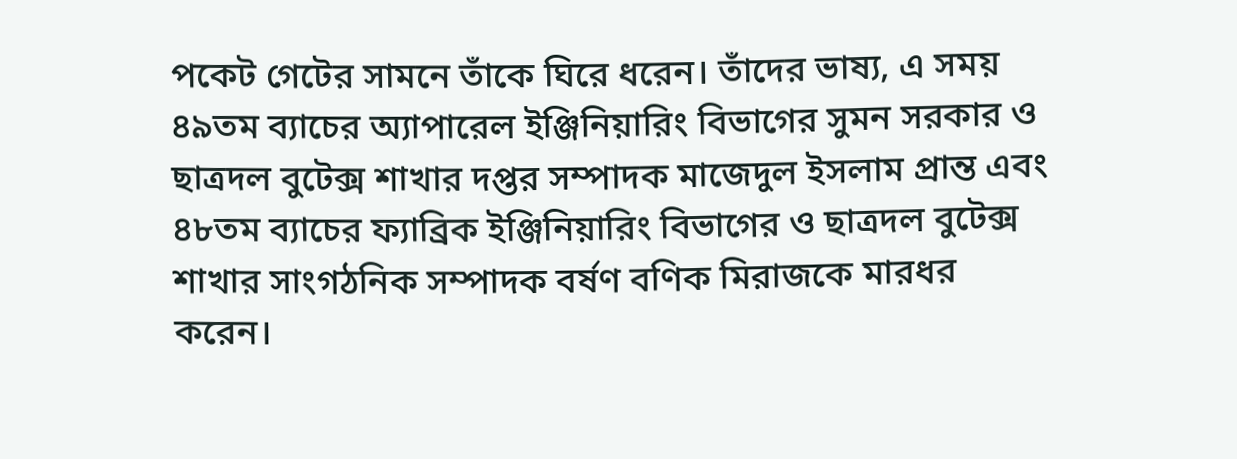পকেট গেটের সামনে তাঁকে ঘিরে ধরেন। তাঁদের ভাষ্য, এ সময় ৪৯তম ব্যাচের অ্যাপারেল ইঞ্জিনিয়ারিং বিভাগের সুমন সরকার ও ছাত্রদল বুটেক্স শাখার দপ্তর সম্পাদক মাজেদুল ইসলাম প্রান্ত এবং ৪৮তম ব্যাচের ফ্যাব্রিক ইঞ্জিনিয়ারিং বিভাগের ও ছাত্রদল বুটেক্স শাখার সাংগঠনিক সম্পাদক বর্ষণ বণিক মিরাজকে মারধর করেন।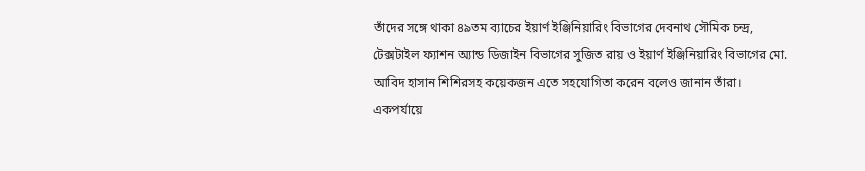তাঁদের সঙ্গে থাকা ৪৯তম ব্যাচের ইয়ার্ণ ইঞ্জিনিয়ারিং বিভাগের দেবনাথ সৌমিক চন্দ্র, টেক্সটাইল ফ্যাশন অ্যান্ড ডিজাইন বিভাগের সুজিত রায় ও ইয়ার্ণ ইঞ্জিনিয়ারিং বিভাগের মো. আবিদ হাসান শিশিরসহ কয়েকজন এতে সহযোগিতা করেন বলেও জানান তাঁরা। একপর্যায়ে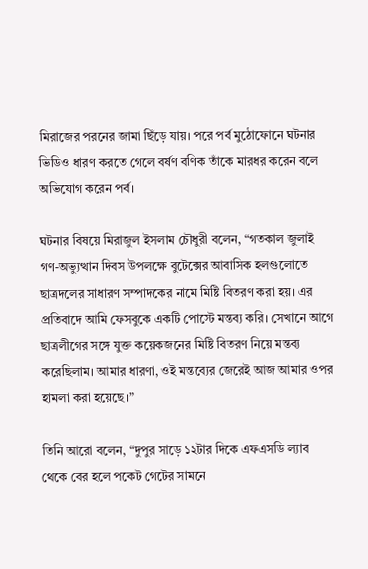মিরাজের পরনের জামা ছিঁড়ে যায়। পরে পর্ব মুঠোফোনে ঘটনার ভিডিও ধারণ করতে গেলে বর্ষণ বণিক তাঁকে মারধর করেন বলে অভিযোগ করেন পর্ব।

ঘটনার বিষয়ে মিরাজুল ইসলাম চৌধুরী বলেন, “গতকাল জুলাই গণ-অভ্যুত্থান দিবস উপলক্ষে বুটেক্সের আবাসিক হলগুলোতে ছাত্রদলের সাধারণ সম্পাদকের নামে মিষ্টি বিতরণ করা হয়। এর প্রতিবাদে আমি ফেসবুকে একটি পোস্টে মন্তব্য করি। সেখানে আগে ছাত্রলীগের সঙ্গে যুক্ত কয়েকজনের মিষ্টি বিতরণ নিয়ে মন্তব্য করেছিলাম। আমার ধারণা, ওই মন্তব্যের জেরেই আজ আমার ওপর হামলা করা হয়েছে।”

তিনি আরো বলেন, “দুপুর সাড়ে ১২টার দিকে এফএসডি ল্যাব থেকে বের হলে পকেট গেটের সামনে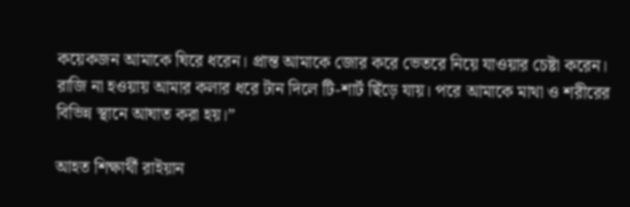কয়েকজন আমাকে ঘিরে ধরেন। প্রান্ত আমাকে জোর করে ভেতরে নিয়ে যাওয়ার চেষ্টা করেন। রাজি না হওয়ায় আমার কলার ধরে টান দিলে টি-শার্ট ছিঁড়ে যায়। পরে আমাকে মাথা ও শরীরের বিভিন্ন স্থানে আঘাত করা হয়।”

আহত শিক্ষার্থী রাইয়ান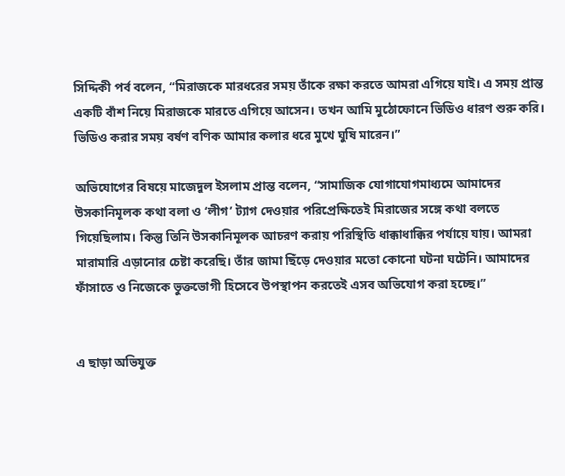সিদ্দিকী পর্ব বলেন, “মিরাজকে মারধরের সময় তাঁকে রক্ষা করতে আমরা এগিয়ে যাই। এ সময় প্রান্ত একটি বাঁশ নিয়ে মিরাজকে মারতে এগিয়ে আসেন। তখন আমি মুঠোফোনে ভিডিও ধারণ শুরু করি। ভিডিও করার সময় বর্ষণ বণিক আমার কলার ধরে মুখে ঘুষি মারেন।”

অভিযোগের বিষয়ে মাজেদুল ইসলাম প্রান্ত বলেন, “সামাজিক যোগাযোগমাধ্যমে আমাদের উসকানিমূলক কথা বলা ও ‘লীগ’ ট্যাগ দেওয়ার পরিপ্রেক্ষিতেই মিরাজের সঙ্গে কথা বলতে গিয়েছিলাম। কিন্তু তিনি উসকানিমূলক আচরণ করায় পরিস্থিতি ধাক্কাধাক্কির পর্যায়ে যায়। আমরা মারামারি এড়ানোর চেষ্টা করেছি। তাঁর জামা ছিঁড়ে দেওয়ার মতো কোনো ঘটনা ঘটেনি। আমাদের ফাঁসাতে ও নিজেকে ভুক্তভোগী হিসেবে উপস্থাপন করতেই এসব অভিযোগ করা হচ্ছে।”


এ ছাড়া অভিযুক্ত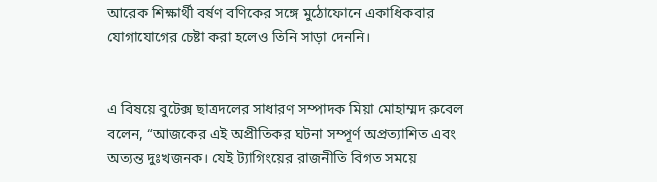আরেক শিক্ষার্থী বর্ষণ বণিকের সঙ্গে মুঠোফোনে একাধিকবার যোগাযোগের চেষ্টা করা হলেও তিনি সাড়া দেননি।


এ বিষয়ে বুটেক্স ছাত্রদলের সাধারণ সম্পাদক মিয়া মোহাম্মদ রুবেল বলেন, “আজকের এই অপ্রীতিকর ঘটনা সম্পূর্ণ অপ্রত্যাশিত এবং অত্যন্ত দুঃখজনক। যেই ট্যাগিংয়ের রাজনীতি বিগত সময়ে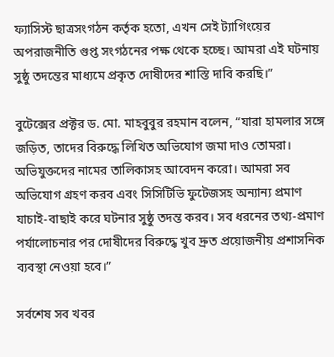ফ্যাসিস্ট ছাত্রসংগঠন কর্তৃক হতো, এখন সেই ট্যাগিংয়ের অপরাজনীতি গুপ্ত সংগঠনের পক্ষ থেকে হচ্ছে। আমরা এই ঘটনায় সুষ্ঠু তদন্তের মাধ্যমে প্রকৃত দোষীদের শাস্তি দাবি করছি।”

বুটেক্সের প্রক্টর ড. মো. মাহবুবুর রহমান বলেন, “যারা হামলার সঙ্গে জড়িত, তাদের বিরুদ্ধে লিখিত অভিযোগ জমা দাও তোমরা। অভিযুক্তদের নামের তালিকাসহ আবেদন করো। আমরা সব অভিযোগ গ্রহণ করব এবং সিসিটিভি ফুটেজসহ অন্যান্য প্রমাণ যাচাই-বাছাই করে ঘটনার সুষ্ঠু তদন্ত করব। সব ধরনের তথ্য-প্রমাণ পর্যালোচনার পর দোষীদের বিরুদ্ধে খুব দ্রুত প্রয়োজনীয় প্রশাসনিক ব্যবস্থা নেওয়া হবে।”

সর্বশেষ সব খবর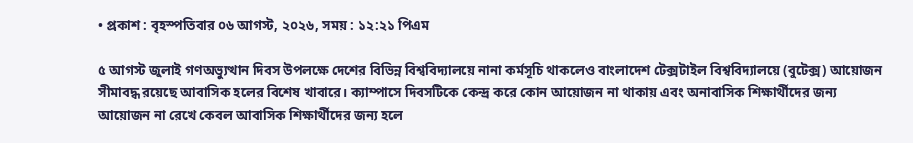• প্রকাশ : বৃহস্পতিবার ০৬ আগস্ট, ২০২৬, সময় : ১২:২১ পিএম

৫ আগস্ট জুলাই গণঅভ্যুত্থান দিবস উপলক্ষে দেশের বিভিন্ন বিশ্ববিদ্যালয়ে নানা কর্মসূচি থাকলেও বাংলাদেশ টেক্সটাইল বিশ্ববিদ্যালয়ে (বুটেক্স) আয়োজন সীমাবদ্ধ রয়েছে আবাসিক হলের বিশেষ খাবারে। ক্যাম্পাসে দিবসটিকে কেন্দ্র করে কোন আয়োজন না থাকায় এবং অনাবাসিক শিক্ষার্থীদের জন্য আয়োজন না রেখে কেবল আবাসিক শিক্ষার্থীদের জন্য হলে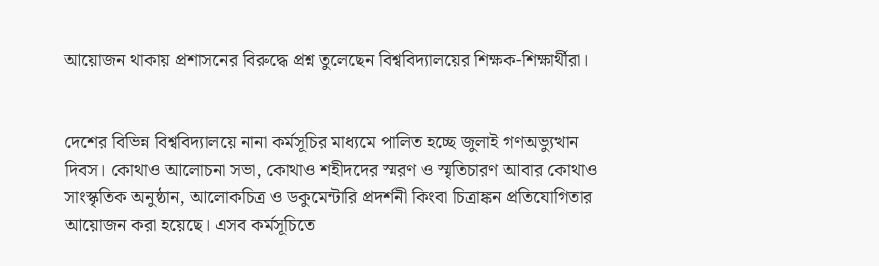আয়োজন থাকায় প্রশাসনের বিরুদ্ধে প্রশ্ন তুলেছেন বিশ্ববিদ্যালয়ের শিক্ষক-শিক্ষার্থীরা।


দেশের বিভিন্ন বিশ্ববিদ্যালয়ে নানা কর্মসূচির মাধ্যমে পালিত হচ্ছে জুলাই গণঅভ্যুত্থান দিবস। কোথাও আলোচনা সভা, কোথাও শহীদদের স্মরণ ও স্মৃতিচারণ আবার কোথাও সাংস্কৃতিক অনুষ্ঠান, আলোকচিত্র ও ডকুমেন্টারি প্রদর্শনী কিংবা চিত্রাঙ্কন প্রতিযোগিতার আয়োজন করা হয়েছে। এসব কর্মসূচিতে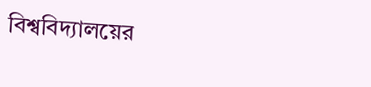বিশ্ববিদ্যালয়ের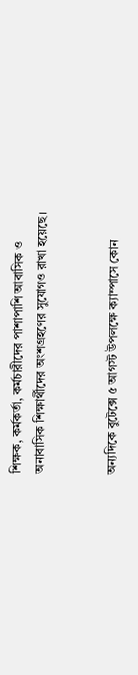শিক্ষক, কর্মকর্তা, কর্মচারীদের পাশাপাশি আবাসিক ও অনাবাসিক শিক্ষার্থীদের অংশগ্রহণের সুযোগও রাখা হয়েছে।


অন্যদিকে বুটেক্সে ৫ আগস্ট উপলক্ষে ক্যাম্পাসে কোন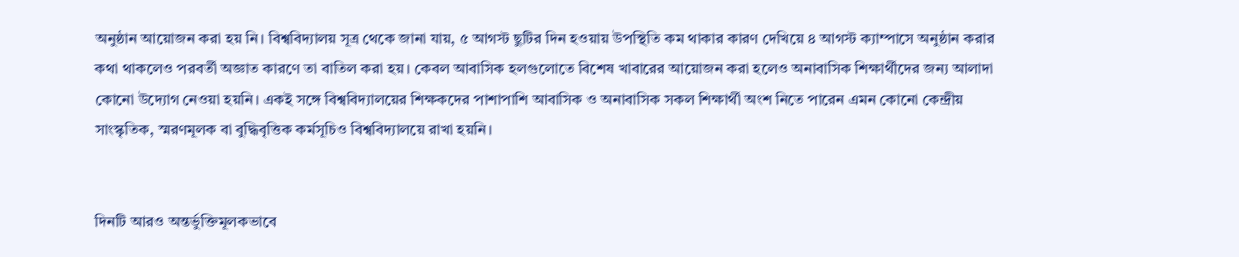অনুষ্ঠান আয়োজন করা হয় নি। বিশ্ববিদ্যালয় সূত্র থেকে জানা যায়, ৫ আগস্ট ছুটির দিন হওয়ায় উপস্থিতি কম থাকার কারণ দেখিয়ে ৪ আগস্ট ক্যাম্পাসে অনুষ্ঠান করার কথা থাকলেও পরবর্তী অজ্ঞাত কারণে তা বাতিল করা হয়। কেবল আবাসিক হলগুলোতে বিশেষ খাবারের আয়োজন করা হলেও অনাবাসিক শিক্ষার্থীদের জন্য আলাদা কোনো উদ্যোগ নেওয়া হয়নি। একই সঙ্গে বিশ্ববিদ্যালয়ের শিক্ষকদের পাশাপাশি আবাসিক ও অনাবাসিক সকল শিক্ষার্থী অংশ নিতে পারেন এমন কোনো কেন্দ্রীয় সাংস্কৃতিক, স্মরণমূলক বা বুদ্ধিবৃত্তিক কর্মসূচিও বিশ্ববিদ্যালয়ে রাখা হয়নি।


দিনটি আরও অন্তর্ভুক্তিমূলকভাবে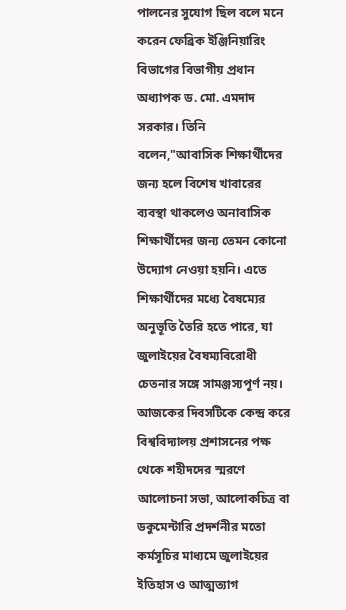পালনের সুযোগ ছিল বলে মনে করেন ফেব্রিক ইঞ্জিনিয়ারিং বিভাগের বিভাগীয় প্রধান অধ্যাপক ড. মো. এমদাদ সরকার। তিনি বলেন,"আবাসিক শিক্ষার্থীদের জন্য হলে বিশেষ খাবারের ব্যবস্থা থাকলেও অনাবাসিক শিক্ষার্থীদের জন্য তেমন কোনো উদ্যোগ নেওয়া হয়নি। এতে শিক্ষার্থীদের মধ্যে বৈষম্যের অনুভূতি তৈরি হতে পারে, যা জুলাইয়ের বৈষম্যবিরোধী চেতনার সঙ্গে সামঞ্জস্যপূর্ণ নয়। আজকের দিবসটিকে কেন্দ্র করে বিশ্ববিদ্যালয় প্রশাসনের পক্ষ থেকে শহীদদের স্মরণে আলোচনা সভা, আলোকচিত্র বা ডকুমেন্টারি প্রদর্শনীর মতো কর্মসূচির মাধ্যমে জুলাইয়ের ইতিহাস ও আত্মত্যাগ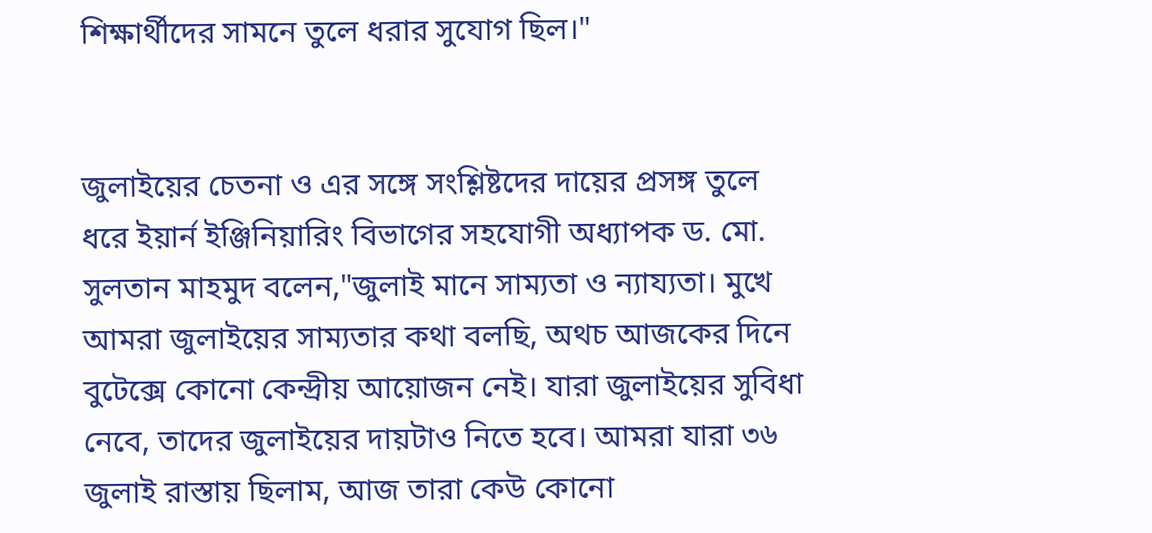শিক্ষার্থীদের সামনে তুলে ধরার সুযোগ ছিল।"


জুলাইয়ের চেতনা ও এর সঙ্গে সংশ্লিষ্টদের দায়ের প্রসঙ্গ তুলে ধরে ইয়ার্ন ইঞ্জিনিয়ারিং বিভাগের সহযোগী অধ্যাপক ড. মো. সুলতান মাহমুদ বলেন,"জুলাই মানে সাম্যতা ও ন্যায্যতা। মুখে আমরা জুলাইয়ের সাম্যতার কথা বলছি, অথচ আজকের দিনে বুটেক্সে কোনো কেন্দ্রীয় আয়োজন নেই। যারা জুলাইয়ের সুবিধা নেবে, তাদের জুলাইয়ের দায়টাও নিতে হবে। আমরা যারা ৩৬ জুলাই রাস্তায় ছিলাম, আজ তারা কেউ কোনো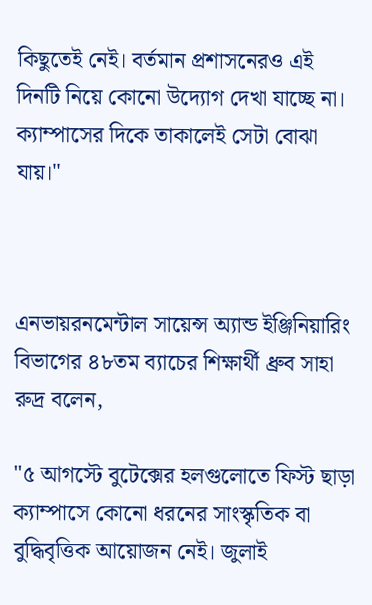কিছুতেই নেই। বর্তমান প্রশাসনেরও এই দিনটি নিয়ে কোনো উদ্যোগ দেখা যাচ্ছে না। ক্যাম্পাসের দিকে তাকালেই সেটা বোঝা যায়।"



এনভায়রনমেন্টাল সায়েন্স অ্যান্ড ইঞ্জিনিয়ারিং বিভাগের ৪৮তম ব্যাচের শিক্ষার্থী ধ্রুব সাহা রুদ্র বলেন,

"৫ আগস্টে বুটেক্সের হলগুলোতে ফিস্ট ছাড়া ক্যাম্পাসে কোনো ধরনের সাংস্কৃতিক বা বুদ্ধিবৃত্তিক আয়োজন নেই। জুলাই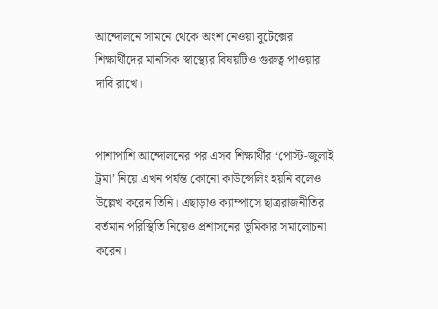আন্দোলনে সামনে থেকে অংশ নেওয়া বুটেক্সের শিক্ষার্থীদের মানসিক স্বাস্থ্যের বিষয়টিও গুরুত্ব পাওয়ার দাবি রাখে।


পাশাপাশি আন্দোলনের পর এসব শিক্ষার্থীর ‘পোস্ট-জুলাই ট্রমা’ নিয়ে এখন পর্যন্ত কোনো কাউন্সেলিং হয়নি বলেও উল্লেখ করেন তিনি। এছাড়াও ক্যাম্পাসে ছাত্ররাজনীতির বর্তমান পরিস্থিতি নিয়েও প্রশাসনের ভূমিকার সমালোচনা করেন।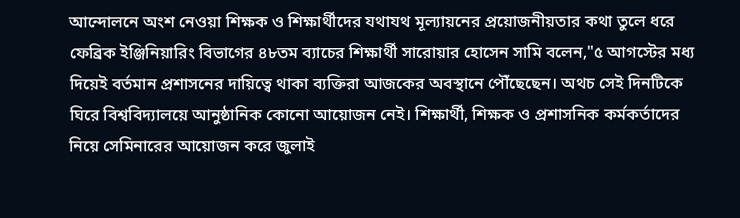আন্দোলনে অংশ নেওয়া শিক্ষক ও শিক্ষার্থীদের যথাযথ মূল্যায়নের প্রয়োজনীয়তার কথা তুলে ধরে ফেব্রিক ইঞ্জিনিয়ারিং বিভাগের ৪৮তম ব্যাচের শিক্ষার্থী সারোয়ার হোসেন সামি বলেন,"৫ আগস্টের মধ্য দিয়েই বর্তমান প্রশাসনের দায়িত্বে থাকা ব্যক্তিরা আজকের অবস্থানে পৌঁছেছেন। অথচ সেই দিনটিকে ঘিরে বিশ্ববিদ্যালয়ে আনুষ্ঠানিক কোনো আয়োজন নেই। শিক্ষার্থী, শিক্ষক ও প্রশাসনিক কর্মকর্তাদের নিয়ে সেমিনারের আয়োজন করে জুলাই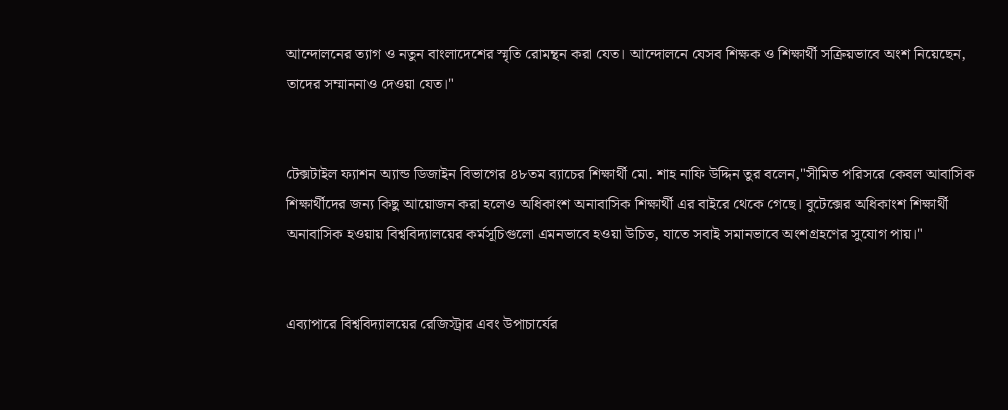আন্দোলনের ত্যাগ ও নতুন বাংলাদেশের স্মৃতি রোমন্থন করা যেত। আন্দোলনে যেসব শিক্ষক ও শিক্ষার্থী সক্রিয়ভাবে অংশ নিয়েছেন, তাদের সম্মাননাও দেওয়া যেত।"


টেক্সটাইল ফ্যাশন অ্যান্ড ডিজাইন বিভাগের ৪৮তম ব্যাচের শিক্ষার্থী মো. শাহ নাফি উদ্দিন তুর বলেন,"সীমিত পরিসরে কেবল আবাসিক শিক্ষার্থীদের জন্য কিছু আয়োজন করা হলেও অধিকাংশ অনাবাসিক শিক্ষার্থী এর বাইরে থেকে গেছে। বুটেক্সের অধিকাংশ শিক্ষার্থী অনাবাসিক হওয়ায় বিশ্ববিদ্যালয়ের কর্মসূচিগুলো এমনভাবে হওয়া উচিত, যাতে সবাই সমানভাবে অংশগ্রহণের সুযোগ পায়।"


এব্যাপারে বিশ্ববিদ্যালয়ের রেজিস্ট্রার এবং উপাচার্যের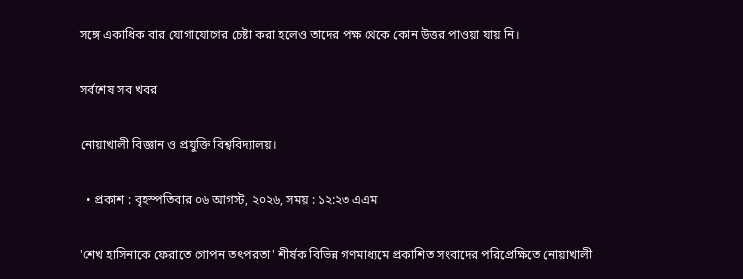সঙ্গে একাধিক বার যোগাযোগের চেষ্টা করা হলেও তাদের পক্ষ থেকে কোন উত্তর পাওয়া যায় নি।

সর্বশেষ সব খবর

নোয়াখালী বিজ্ঞান ও প্রযুক্তি বিশ্ববিদ্যালয়।

  • প্রকাশ : বৃহস্পতিবার ০৬ আগস্ট, ২০২৬, সময় : ১২:২৩ এএম

'শেখ হাসিনাকে ফেরাতে গোপন তৎপরতা' শীর্ষক বিভিন্ন গণমাধ্যমে প্রকাশিত সংবাদের পরিপ্রেক্ষিতে নোয়াখালী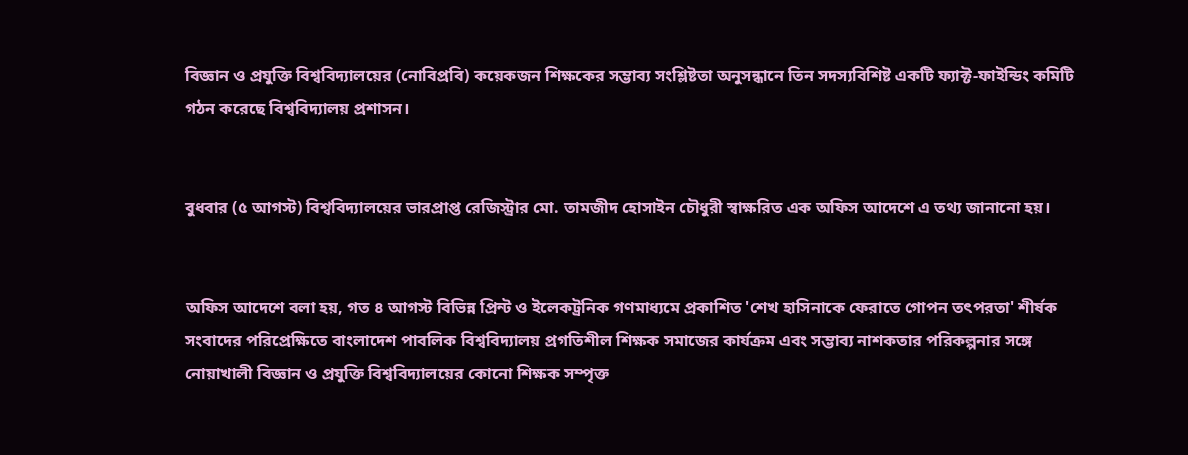বিজ্ঞান ও প্রযুক্তি বিশ্ববিদ্যালয়ের (নোবিপ্রবি) কয়েকজন শিক্ষকের সম্ভাব্য সংশ্লিষ্টতা অনুসন্ধানে তিন সদস্যবিশিষ্ট একটি ফ্যাক্ট-ফাইন্ডিং কমিটি গঠন করেছে বিশ্ববিদ্যালয় প্রশাসন।


বুধবার (৫ আগস্ট) বিশ্ববিদ্যালয়ের ভারপ্রাপ্ত রেজিস্ট্রার মো. তামজীদ হোসাইন চৌধুরী স্বাক্ষরিত এক অফিস আদেশে এ তথ্য জানানো হয়।


অফিস আদেশে বলা হয়, গত ৪ আগস্ট বিভিন্ন প্রিন্ট ও ইলেকট্রনিক গণমাধ্যমে প্রকাশিত 'শেখ হাসিনাকে ফেরাতে গোপন তৎপরতা' শীর্ষক সংবাদের পরিপ্রেক্ষিতে বাংলাদেশ পাবলিক বিশ্ববিদ্যালয় প্রগতিশীল শিক্ষক সমাজের কার্যক্রম এবং সম্ভাব্য নাশকতার পরিকল্পনার সঙ্গে নোয়াখালী বিজ্ঞান ও প্রযুক্তি বিশ্ববিদ্যালয়ের কোনো শিক্ষক সম্পৃক্ত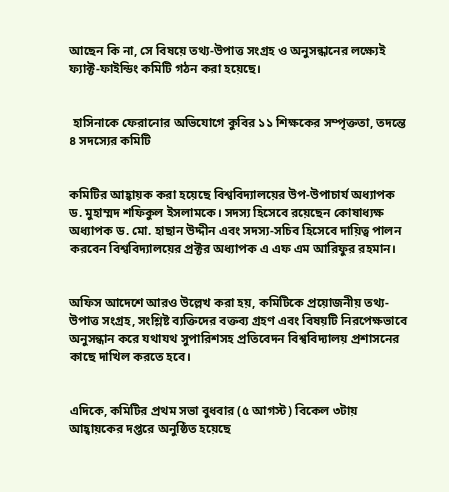আছেন কি না, সে বিষয়ে তথ্য-উপাত্ত সংগ্রহ ও অনুসন্ধানের লক্ষ্যেই ফ্যাক্ট-ফাইন্ডিং কমিটি গঠন করা হয়েছে।


 হাসিনাকে ফেরানোর অভিযোগে কুবির ১১ শিক্ষকের সম্পৃক্ততা, তদন্তে ৪ সদস্যের কমিটি


কমিটির আহ্বায়ক করা হয়েছে বিশ্ববিদ্যালয়ের উপ-উপাচার্য অধ্যাপক ড. মুহাম্মদ শফিকুল ইসলামকে। সদস্য হিসেবে রয়েছেন কোষাধ্যক্ষ অধ্যাপক ড. মো. হাছান উদ্দীন এবং সদস্য-সচিব হিসেবে দায়িত্ব পালন করবেন বিশ্ববিদ্যালয়ের প্রক্টর অধ্যাপক এ এফ এম আরিফুর রহমান।


অফিস আদেশে আরও উল্লেখ করা হয়, কমিটিকে প্রয়োজনীয় তথ্য-উপাত্ত সংগ্রহ, সংশ্লিষ্ট ব্যক্তিদের বক্তব্য গ্রহণ এবং বিষয়টি নিরপেক্ষভাবে অনুসন্ধান করে যথাযথ সুপারিশসহ প্রতিবেদন বিশ্ববিদ্যালয় প্রশাসনের কাছে দাখিল করতে হবে।


এদিকে, কমিটির প্রথম সভা বুধবার (৫ আগস্ট) বিকেল ৩টায় আহ্বায়কের দপ্তরে অনুষ্ঠিত হয়েছে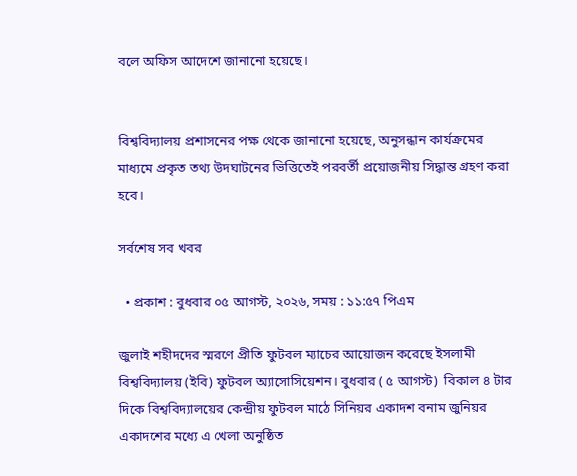বলে অফিস আদেশে জানানো হয়েছে।


বিশ্ববিদ্যালয় প্রশাসনের পক্ষ থেকে জানানো হয়েছে, অনুসন্ধান কার্যক্রমের মাধ্যমে প্রকৃত তথ্য উদঘাটনের ভিত্তিতেই পরবর্তী প্রয়োজনীয় সিদ্ধান্ত গ্রহণ করা হবে।

সর্বশেষ সব খবর

  • প্রকাশ : বুধবার ০৫ আগস্ট, ২০২৬, সময় : ১১:৫৭ পিএম

জুলাই শহীদদের স্মরণে প্রীতি ফুটবল ম্যাচের আয়োজন করেছে ইসলামী বিশ্ববিদ্যালয় (ইবি) ফুটবল অ্যাসোসিয়েশন। বুধবার ( ৫ আগস্ট)  বিকাল ৪ টার দিকে বিশ্ববিদ্যালয়ের কেন্দ্রীয় ফুটবল মাঠে সিনিয়র একাদশ বনাম জুনিয়র একাদশের মধ্যে এ খেলা অনুষ্ঠিত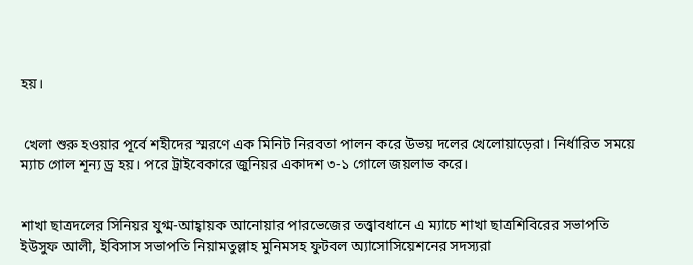হয়।


 খেলা শুরু হওয়ার পূর্বে শহীদের স্মরণে এক মিনিট নিরবতা পালন করে উভয় দলের খেলোয়াড়েরা। নির্ধারিত সময়ে ম্যাচ গোল শূন্য ড্র হয়। পরে ট্রাইবেকারে জুনিয়র একাদশ ৩-১ গোলে জয়লাভ করে।


শাখা ছাত্রদলের সিনিয়র যুগ্ম-আহ্বায়ক আনোয়ার পারভেজের তত্ত্বাবধানে এ ম্যাচে শাখা ছাত্রশিবিরের সভাপতি ইউসুফ আলী, ইবিসাস সভাপতি নিয়ামতুল্লাহ মুনিমসহ ফুটবল অ্যাসোসিয়েশনের সদস্যরা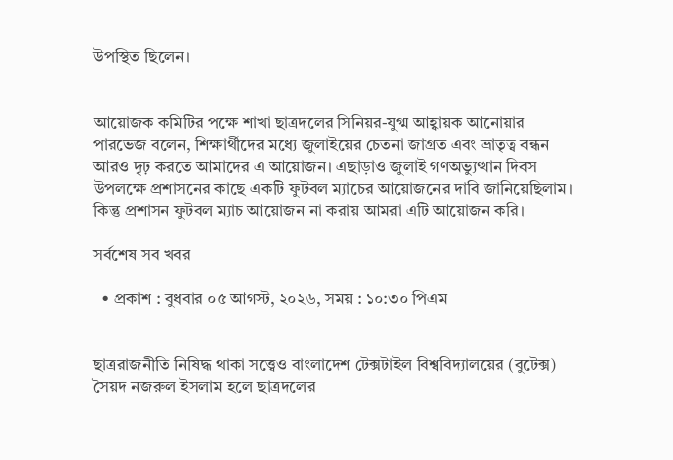উপস্থিত ছিলেন।


আয়োজক কমিটির পক্ষে শাখা ছাত্রদলের সিনিয়র-যুগ্ম আহ্বায়ক আনোয়ার পারভেজ বলেন, শিক্ষার্থীদের মধ্যে জুলাইয়ের চেতনা জাগ্রত এবং ভ্রাতৃত্ব বন্ধন আরও দৃঢ় করতে আমাদের এ আয়োজন। এছাড়াও জুলাই গণঅভ্যুত্থান দিবস উপলক্ষে প্রশাসনের কাছে একটি ফুটবল ম্যাচের আয়োজনের দাবি জানিয়েছিলাম। কিন্তু প্রশাসন ফুটবল ম্যাচ আয়োজন না করায় আমরা এটি আয়োজন করি।

সর্বশেষ সব খবর

  • প্রকাশ : বুধবার ০৫ আগস্ট, ২০২৬, সময় : ১০:৩০ পিএম


ছাত্ররাজনীতি নিষিদ্ধ থাকা সত্ত্বেও বাংলাদেশ টেক্সটাইল বিশ্ববিদ্যালয়ের (বুটেক্স) সৈয়দ নজরুল ইসলাম হলে ছাত্রদলের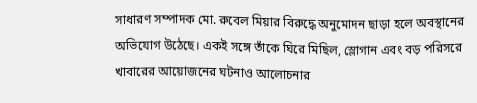সাধারণ সম্পাদক মো. রুবেল মিয়ার বিরুদ্ধে অনুমোদন ছাড়া হলে অবস্থানের অভিযোগ উঠেছে। একই সঙ্গে তাঁকে ঘিরে মিছিল, স্লোগান এবং বড় পরিসরে খাবারের আয়োজনের ঘটনাও আলোচনার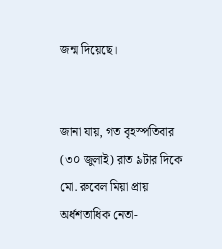জন্ম দিয়েছে।


জানা যায়, গত বৃহস্পতিবার (৩০ জুলাই) রাত ৯টার দিকে মো. রুবেল মিয়া প্রায় অর্ধশতাধিক নেতা-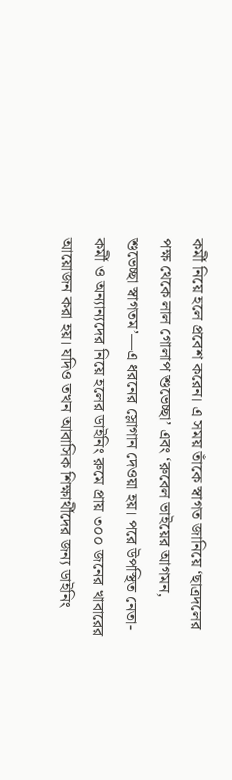কর্মী নিয়ে হলে প্রবেশ করেন। এ সময় তাঁকে স্বাগত জানিয়ে ‘ছাত্রদলের পক্ষ থেকে লাল গোলাপ শুভেচ্ছা’ এবং ‘রুবেল ভাইয়ের আগমন, শুভেচ্ছা স্বাগতম’—এ ধরনের স্লোগান দেওয়া হয়। পরে উপস্থিত নেতা-কর্মী ও অন্যান্যদের নিয়ে হলের ডাইনিং রুমে প্রায় ৩০০ জনের খাবারের আয়োজন করা হয়। যদিও তখন আবাসিক শিক্ষার্থীদের জন্য ডাইনিং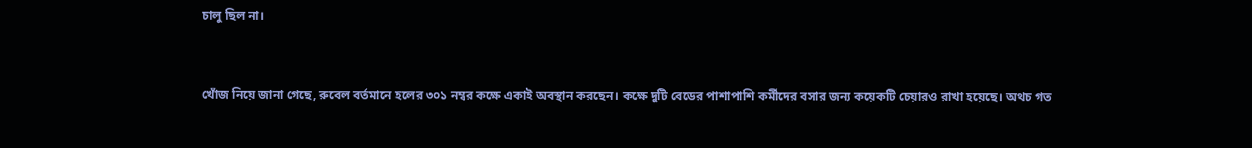চালু ছিল না।


খোঁজ নিয়ে জানা গেছে, রুবেল বর্তমানে হলের ৩০১ নম্বর কক্ষে একাই অবস্থান করছেন। কক্ষে দুটি বেডের পাশাপাশি কর্মীদের বসার জন্য কয়েকটি চেয়ারও রাখা হয়েছে। অথচ গত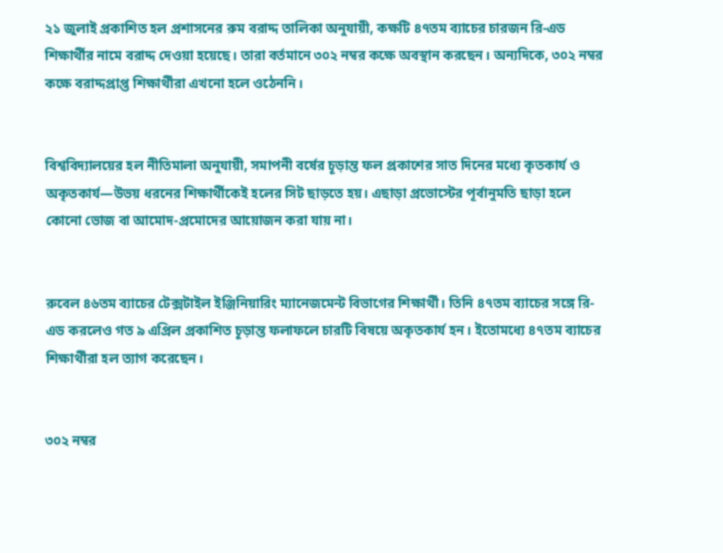২১ জুলাই প্রকাশিত হল প্রশাসনের রুম বরাদ্দ তালিকা অনুযায়ী, কক্ষটি ৪৭তম ব্যাচের চারজন রি-এড শিক্ষার্থীর নামে বরাদ্দ দেওয়া হয়েছে। তারা বর্তমানে ৩০২ নম্বর কক্ষে অবস্থান করছেন। অন্যদিকে, ৩০২ নম্বর কক্ষে বরাদ্দপ্রাপ্ত শিক্ষার্থীরা এখনো হলে ওঠেননি।


বিশ্ববিদ্যালয়ের হল নীতিমালা অনুযায়ী, সমাপনী বর্ষের চূড়ান্ত ফল প্রকাশের সাত দিনের মধ্যে কৃতকার্য ও অকৃতকার্য—উভয় ধরনের শিক্ষার্থীকেই হলের সিট ছাড়তে হয়। এছাড়া প্রভোস্টের পূর্বানুমতি ছাড়া হলে কোনো ভোজ বা আমোদ-প্রমোদের আয়োজন করা যায় না।


রুবেল ৪৬তম ব্যাচের টেক্সটাইল ইঞ্জিনিয়ারিং ম্যানেজমেন্ট বিভাগের শিক্ষার্থী। তিনি ৪৭তম ব্যাচের সঙ্গে রি-এড করলেও গত ৯ এপ্রিল প্রকাশিত চূড়ান্ত ফলাফলে চারটি বিষয়ে অকৃতকার্য হন। ইতোমধ্যে ৪৭তম ব্যাচের শিক্ষার্থীরা হল ত্যাগ করেছেন।


৩০২ নম্বর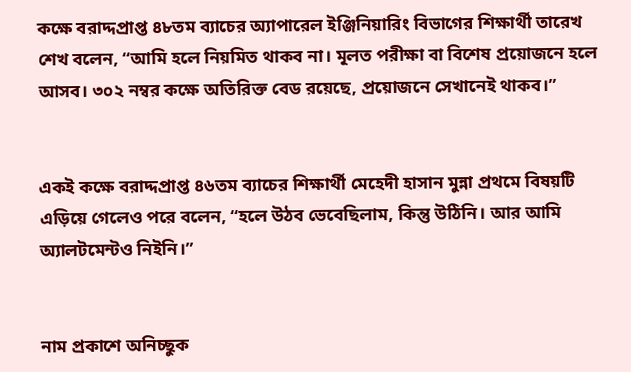কক্ষে বরাদ্দপ্রাপ্ত ৪৮তম ব্যাচের অ্যাপারেল ইঞ্জিনিয়ারিং বিভাগের শিক্ষার্থী তারেখ শেখ বলেন, “আমি হলে নিয়মিত থাকব না। মূলত পরীক্ষা বা বিশেষ প্রয়োজনে হলে আসব। ৩০২ নম্বর কক্ষে অতিরিক্ত বেড রয়েছে, প্রয়োজনে সেখানেই থাকব।”


একই কক্ষে বরাদ্দপ্রাপ্ত ৪৬তম ব্যাচের শিক্ষার্থী মেহেদী হাসান মুন্না প্রথমে বিষয়টি এড়িয়ে গেলেও পরে বলেন, “হলে উঠব ভেবেছিলাম, কিন্তু উঠিনি। আর আমি অ্যালটমেন্টও নিইনি।”


নাম প্রকাশে অনিচ্ছুক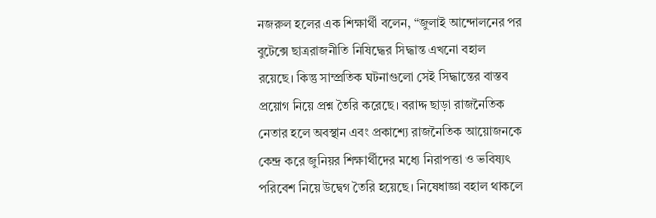নজরুল হলের এক শিক্ষার্থী বলেন, “জুলাই আন্দোলনের পর বুটেক্সে ছাত্ররাজনীতি নিষিদ্ধের সিদ্ধান্ত এখনো বহাল রয়েছে। কিন্তু সাম্প্রতিক ঘটনাগুলো সেই সিদ্ধান্তের বাস্তব প্রয়োগ নিয়ে প্রশ্ন তৈরি করেছে। বরাদ্দ ছাড়া রাজনৈতিক নেতার হলে অবস্থান এবং প্রকাশ্যে রাজনৈতিক আয়োজনকে কেন্দ্র করে জুনিয়র শিক্ষার্থীদের মধ্যে নিরাপত্তা ও ভবিষ্যৎ পরিবেশ নিয়ে উদ্বেগ তৈরি হয়েছে। নিষেধাজ্ঞা বহাল থাকলে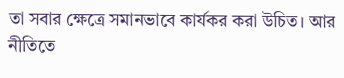তা সবার ক্ষেত্রে সমানভাবে কার্যকর করা উচিত। আর নীতিতে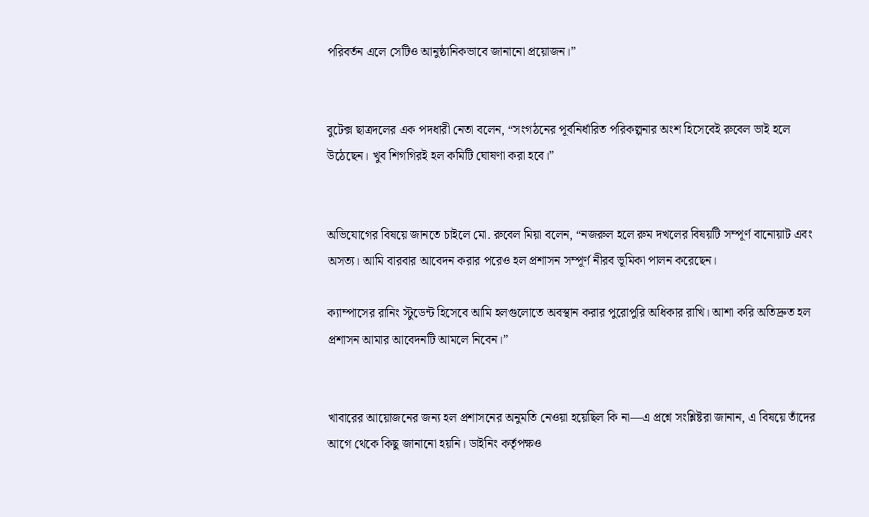পরিবর্তন এলে সেটিও আনুষ্ঠানিকভাবে জানানো প্রয়োজন।”


বুটেক্স ছাত্রদলের এক পদধারী নেতা বলেন, “সংগঠনের পূর্বনির্ধারিত পরিকল্পনার অংশ হিসেবেই রুবেল ভাই হলে উঠেছেন। খুব শিগগিরই হল কমিটি ঘোষণা করা হবে।”


অভিযোগের বিষয়ে জানতে চাইলে মো. রুবেল মিয়া বলেন, “নজরুল হলে রুম দখলের বিষয়টি সম্পূর্ণ বানোয়াট এবং অসত্য। আমি বারবার আবেদন করার পরেও হল প্রশাসন সম্পূর্ণ নীরব ভূমিকা পালন করেছেন।

ক্যাম্পাসের রানিং স্টুডেন্ট হিসেবে আমি হলগুলোতে অবস্থান করার পুরোপুরি অধিকার রাখি। আশা করি অতিদ্রুত হল প্রশাসন আমার আবেদনটি আমলে নিবেন।”


খাবারের আয়োজনের জন্য হল প্রশাসনের অনুমতি নেওয়া হয়েছিল কি না—এ প্রশ্নে সংশ্লিষ্টরা জানান, এ বিষয়ে তাঁদের আগে থেকে কিছু জানানো হয়নি। ডাইনিং কর্তৃপক্ষও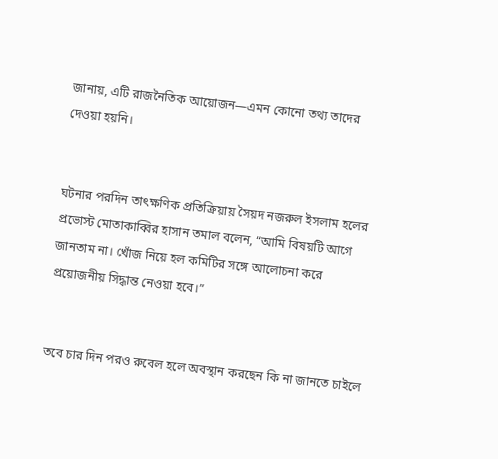জানায়, এটি রাজনৈতিক আয়োজন—এমন কোনো তথ্য তাদের দেওয়া হয়নি।


ঘটনার পরদিন তাৎক্ষণিক প্রতিক্রিয়ায় সৈয়দ নজরুল ইসলাম হলের প্রভোস্ট মোতাকাব্বির হাসান তমাল বলেন, “আমি বিষয়টি আগে জানতাম না। খোঁজ নিয়ে হল কমিটির সঙ্গে আলোচনা করে প্রয়োজনীয় সিদ্ধান্ত নেওয়া হবে।”


তবে চার দিন পরও রুবেল হলে অবস্থান করছেন কি না জানতে চাইলে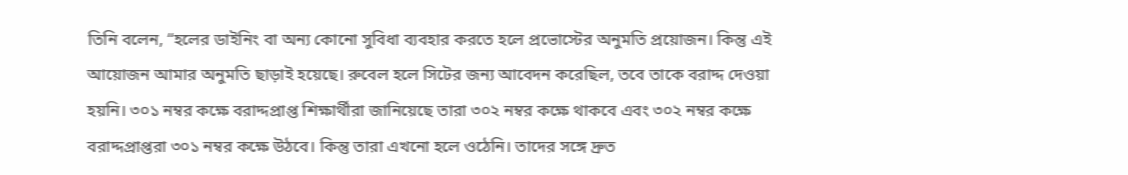তিনি বলেন, “হলের ডাইনিং বা অন্য কোনো সুবিধা ব্যবহার করতে হলে প্রভোস্টের অনুমতি প্রয়োজন। কিন্তু এই আয়োজন আমার অনুমতি ছাড়াই হয়েছে। রুবেল হলে সিটের জন্য আবেদন করেছিল, তবে তাকে বরাদ্দ দেওয়া হয়নি। ৩০১ নম্বর কক্ষে বরাদ্দপ্রাপ্ত শিক্ষার্থীরা জানিয়েছে তারা ৩০২ নম্বর কক্ষে থাকবে এবং ৩০২ নম্বর কক্ষে বরাদ্দপ্রাপ্তরা ৩০১ নম্বর কক্ষে উঠবে। কিন্তু তারা এখনো হলে ওঠেনি। তাদের সঙ্গে দ্রুত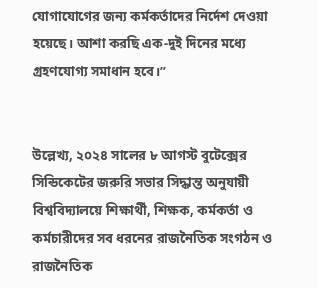যোগাযোগের জন্য কর্মকর্তাদের নির্দেশ দেওয়া হয়েছে। আশা করছি এক-দুই দিনের মধ্যে গ্রহণযোগ্য সমাধান হবে।”


উল্লেখ্য, ২০২৪ সালের ৮ আগস্ট বুটেক্সের সিন্ডিকেটের জরুরি সভার সিদ্ধান্ত অনুযায়ী বিশ্ববিদ্যালয়ে শিক্ষার্থী, শিক্ষক, কর্মকর্তা ও কর্মচারীদের সব ধরনের রাজনৈতিক সংগঠন ও রাজনৈতিক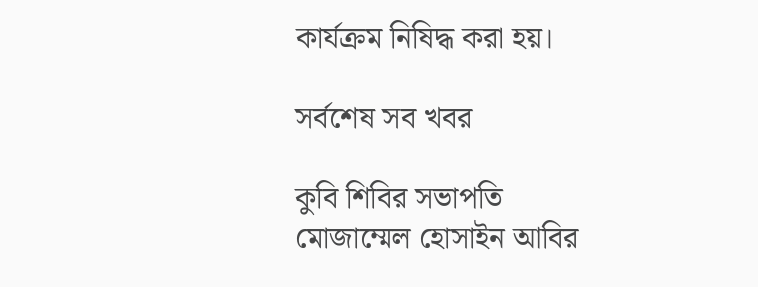কার্যক্রম নিষিদ্ধ করা হয়।

সর্বশেষ সব খবর

কুবি শিবির সভাপতি মোজাম্মেল হোসাইন আবির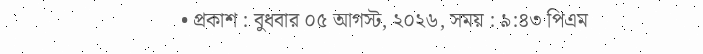• প্রকাশ : বুধবার ০৫ আগস্ট, ২০২৬, সময় : ৯:৪৩ পিএম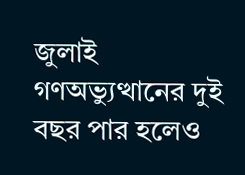জুলাই গণঅভ্যুত্থানের দুই বছর পার হলেও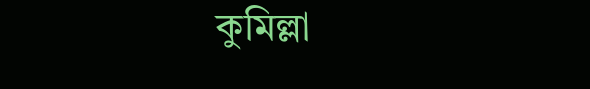কুমিল্লা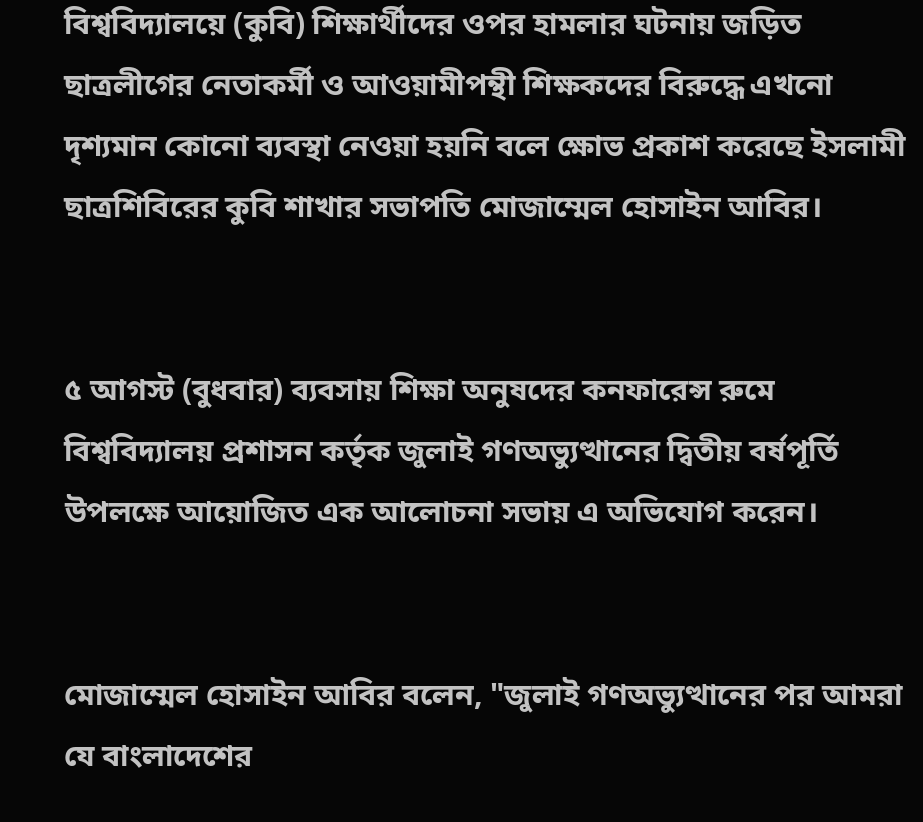বিশ্ববিদ্যালয়ে (কুবি) শিক্ষার্থীদের ওপর হামলার ঘটনায় জড়িত ছাত্রলীগের নেতাকর্মী ও আওয়ামীপন্থী শিক্ষকদের বিরুদ্ধে এখনো দৃশ্যমান কোনো ব্যবস্থা নেওয়া হয়নি বলে ক্ষোভ প্রকাশ করেছে ইসলামী ছাত্রশিবিরের কুবি শাখার সভাপতি মোজাম্মেল হোসাইন আবির।


৫ আগস্ট (বুধবার) ব্যবসায় শিক্ষা অনুষদের কনফারেন্স রুমে বিশ্ববিদ্যালয় প্রশাসন কর্তৃক জুলাই গণঅভ্যুত্থানের দ্বিতীয় বর্ষপূর্তি উপলক্ষে আয়োজিত এক আলোচনা সভায় এ অভিযোগ করেন।


মোজাম্মেল হোসাইন আবির বলেন, "জুলাই গণঅভ্যুত্থানের পর আমরা যে বাংলাদেশের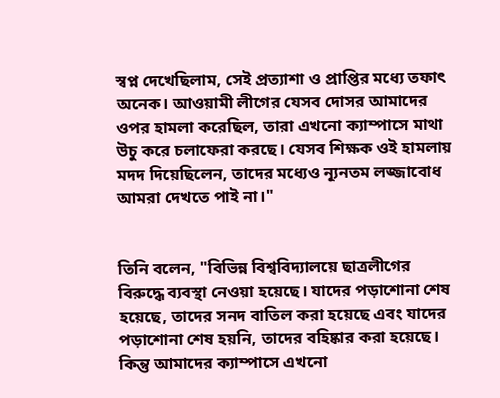স্বপ্ন দেখেছিলাম, সেই প্রত্যাশা ও প্রাপ্তির মধ্যে তফাৎ অনেক। আওয়ামী লীগের যেসব দোসর আমাদের ওপর হামলা করেছিল, তারা এখনো ক্যাম্পাসে মাথা উচু করে চলাফেরা করছে। যেসব শিক্ষক ওই হামলায় মদদ দিয়েছিলেন, তাদের মধ্যেও ন্যূনতম লজ্জাবোধ আমরা দেখতে পাই না।"


তিনি বলেন, "বিভিন্ন বিশ্ববিদ্যালয়ে ছাত্রলীগের বিরুদ্ধে ব্যবস্থা নেওয়া হয়েছে। যাদের পড়াশোনা শেষ হয়েছে, তাদের সনদ বাতিল করা হয়েছে এবং যাদের পড়াশোনা শেষ হয়নি, তাদের বহিষ্কার করা হয়েছে। কিন্তু আমাদের ক্যাম্পাসে এখনো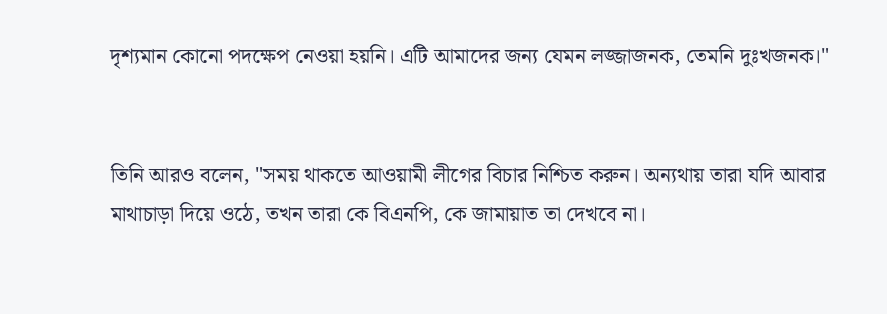দৃশ্যমান কোনো পদক্ষেপ নেওয়া হয়নি। এটি আমাদের জন্য যেমন লজ্জাজনক, তেমনি দুঃখজনক।"


তিনি আরও বলেন, "সময় থাকতে আওয়ামী লীগের বিচার নিশ্চিত করুন। অন্যথায় তারা যদি আবার মাথাচাড়া দিয়ে ওঠে, তখন তারা কে বিএনপি, কে জামায়াত তা দেখবে না।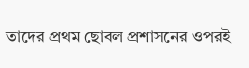তাদের প্রথম ছোবল প্রশাসনের ওপরই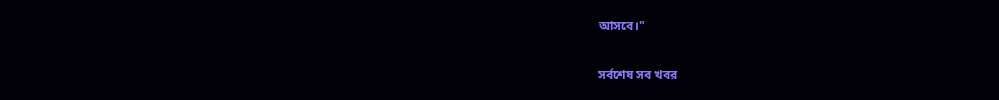আসবে।"

সর্বশেষ সব খবর